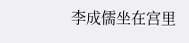李成儒坐在宫里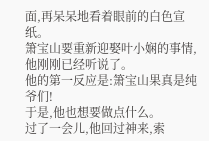面,再呆呆地看着眼前的白色宣纸。
箫宝山要重新迎娶叶小娴的事情,他刚刚已经听说了。
他的第一反应是:箫宝山果真是纯爷们!
于是,他也想要做点什么。
过了一会儿,他回过神来,索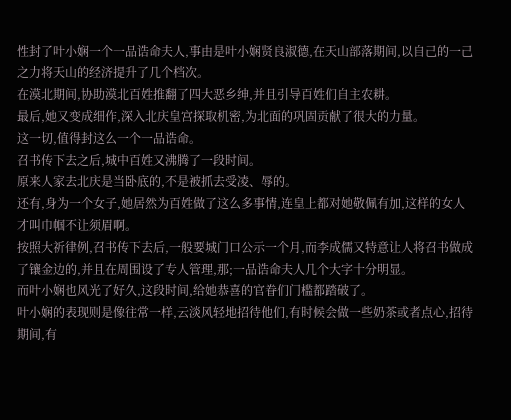性封了叶小娴一个一品诰命夫人,事由是叶小娴贤良淑德,在天山部落期间,以自己的一己之力将天山的经济提升了几个档次。
在漠北期间,协助漠北百姓推翻了四大恶乡绅,并且引导百姓们自主农耕。
最后,她又变成细作,深入北庆皇宫探取机密,为北面的巩固贡献了很大的力量。
这一切,值得封这么一个一品诰命。
召书传下去之后,城中百姓又沸腾了一段时间。
原来人家去北庆是当卧底的,不是被抓去受凌、辱的。
还有,身为一个女子,她居然为百姓做了这么多事情,连皇上都对她敬佩有加,这样的女人才叫巾帼不让须眉啊。
按照大祈律例,召书传下去后,一般要城门口公示一个月,而李成儒又特意让人将召书做成了镶金边的,并且在周围设了专人管理,那;一品诰命夫人几个大字十分明显。
而叶小娴也风光了好久,这段时间,给她恭喜的官眷们门槛都踏破了。
叶小娴的表现则是像往常一样,云淡风轻地招待他们,有时候会做一些奶茶或者点心,招待期间,有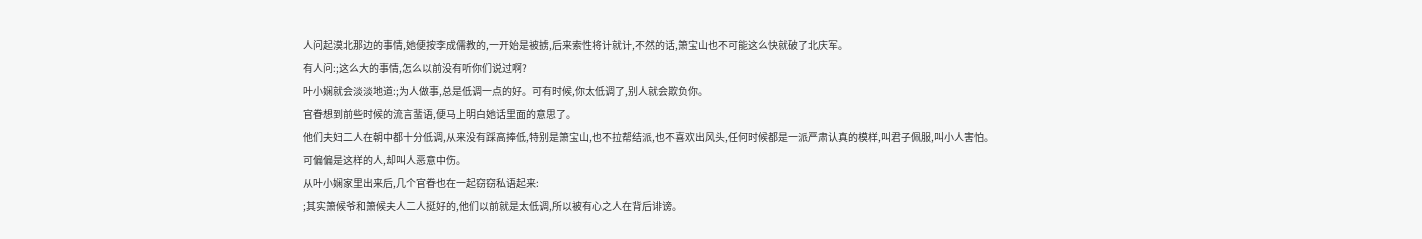人问起漠北那边的事情,她便按李成儒教的,一开始是被掳,后来索性将计就计,不然的话,箫宝山也不可能这么快就破了北庆军。
有人问:;这么大的事情,怎么以前没有听你们说过啊?
叶小娴就会淡淡地道:;为人做事,总是低调一点的好。可有时候,你太低调了,别人就会欺负你。
官眷想到前些时候的流言蜚语,便马上明白她话里面的意思了。
他们夫妇二人在朝中都十分低调,从来没有踩高捧低,特别是箫宝山,也不拉帮结派,也不喜欢出风头,任何时候都是一派严肃认真的模样,叫君子佩服,叫小人害怕。
可偏偏是这样的人,却叫人恶意中伤。
从叶小娴家里出来后,几个官眷也在一起窃窃私语起来:
;其实箫候爷和箫候夫人二人挺好的,他们以前就是太低调,所以被有心之人在背后诽谤。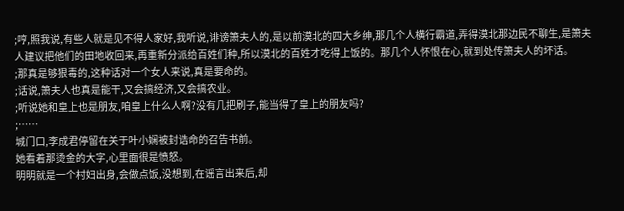;哼,照我说,有些人就是见不得人家好,我听说,诽谤箫夫人的,是以前漠北的四大乡绅,那几个人横行霸道,弄得漠北那边民不聊生,是箫夫人建议把他们的田地收回来,再重新分派给百姓们种,所以漠北的百姓才吃得上饭的。那几个人怀恨在心,就到处传箫夫人的坏话。
;那真是够狠毒的,这种话对一个女人来说,真是要命的。
;话说,箫夫人也真是能干,又会搞经济,又会搞农业。
;听说她和皇上也是朋友,咱皇上什么人啊?没有几把刷子,能当得了皇上的朋友吗?
;……
城门口,李成君停留在关于叶小娴被封诰命的召告书前。
她看着那烫金的大字,心里面很是愤怒。
明明就是一个村妇出身,会做点饭,没想到,在谣言出来后,却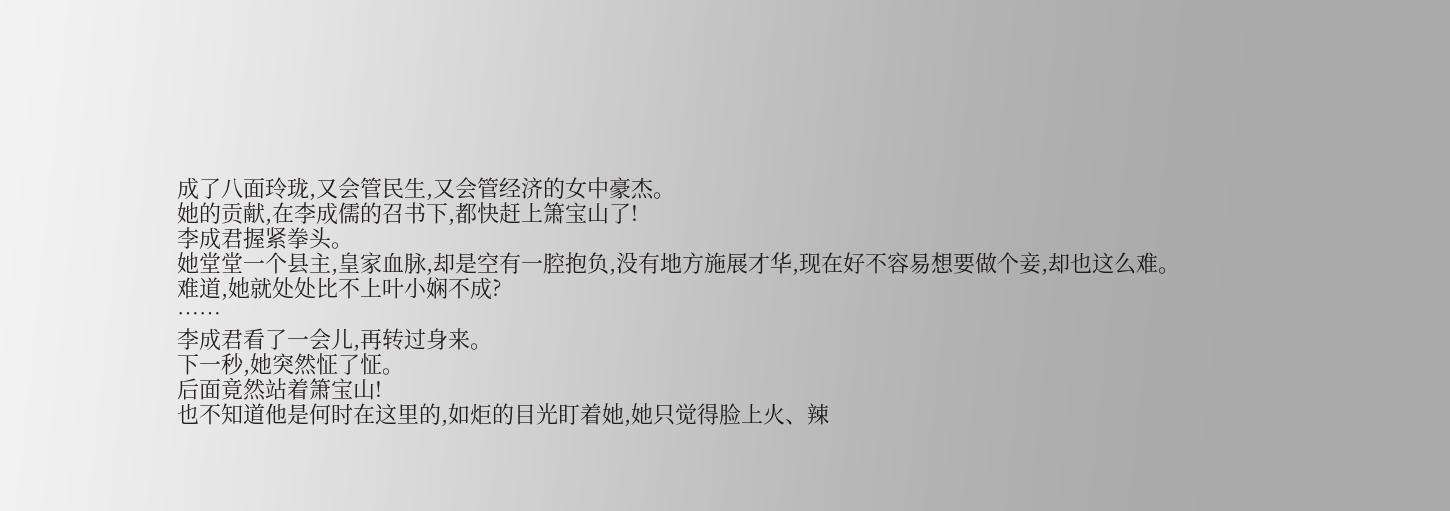成了八面玲珑,又会管民生,又会管经济的女中豪杰。
她的贡献,在李成儒的召书下,都快赶上箫宝山了!
李成君握紧拳头。
她堂堂一个县主,皇家血脉,却是空有一腔抱负,没有地方施展才华,现在好不容易想要做个妾,却也这么难。
难道,她就处处比不上叶小娴不成?
……
李成君看了一会儿,再转过身来。
下一秒,她突然怔了怔。
后面竟然站着箫宝山!
也不知道他是何时在这里的,如炬的目光盯着她,她只觉得脸上火、辣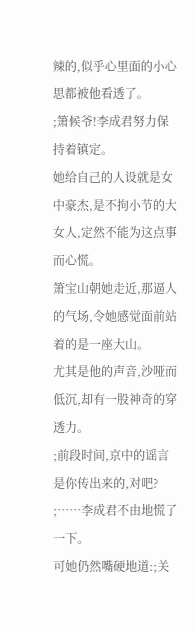辣的,似乎心里面的小心思都被他看透了。
;箫候爷!李成君努力保持着镇定。
她给自己的人设就是女中豪杰,是不拘小节的大女人,定然不能为这点事而心慌。
箫宝山朝她走近,那逼人的气场,令她感觉面前站着的是一座大山。
尤其是他的声音,沙哑而低沉,却有一股神奇的穿透力。
;前段时间,京中的谣言是你传出来的,对吧?
;……李成君不由地慌了一下。
可她仍然嘴硬地道:;关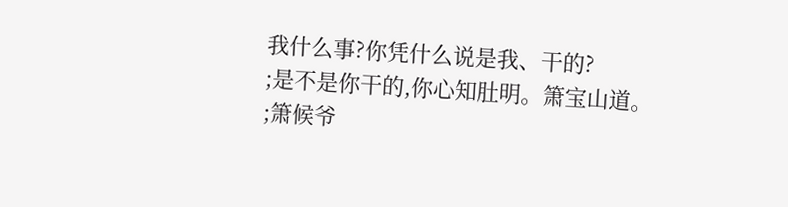我什么事?你凭什么说是我、干的?
;是不是你干的,你心知肚明。箫宝山道。
;箫候爷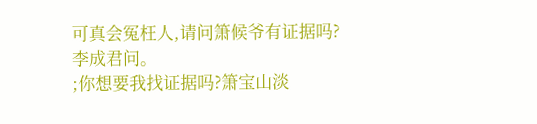可真会冤枉人,请问箫候爷有证据吗?李成君问。
;你想要我找证据吗?箫宝山淡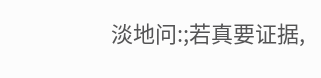淡地问:;若真要证据,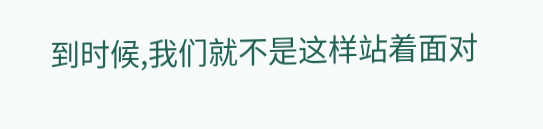到时候,我们就不是这样站着面对